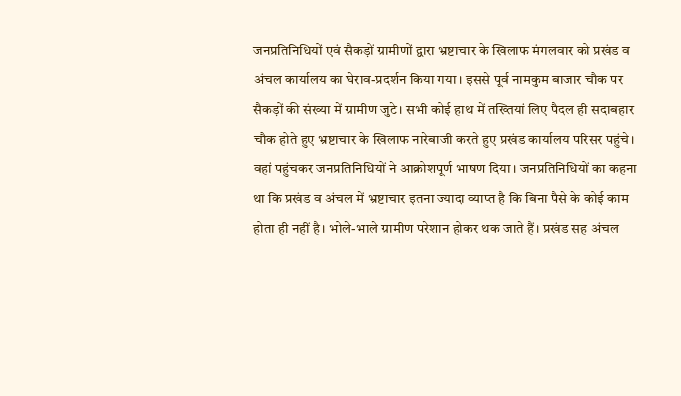जनप्रतिनिधियों एवं सैकड़ों ग्रामीणों द्वारा भ्रष्टाचार के खिलाफ मंगलवार को प्रखंड व अंचल कार्यालय का घेराव-प्रदर्शन किया गया। इससे पूर्व नामकुम बाजार चौक पर सैकड़ों की संख्या में ग्रामीण जुटे। सभी कोई हाथ में तख्तियां लिए पैदल ही सदाबहार चौक होते हुए भ्रष्टाचार के खिलाफ नारेबाजी करते हुए प्रखंड कार्यालय परिसर पहुंचे। वहां पहुंचकर जनप्रतिनिधियों ने आक्रोशपूर्ण भाषण दिया। जनप्रतिनिधियों का कहना था कि प्रखंड व अंचल में भ्रष्टाचार इतना ज्यादा व्याप्त है कि बिना पैसे के कोई काम होता ही नहीं है। भोले-भाले ग्रामीण परेशान होकर थक जाते हैं। प्रखंड सह अंचल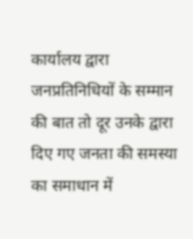कार्यालय द्वारा जनप्रतिनिधियों के सम्मान की बात तो दूर उनके द्वारा दिए गए जनता की समस्या का समाधान में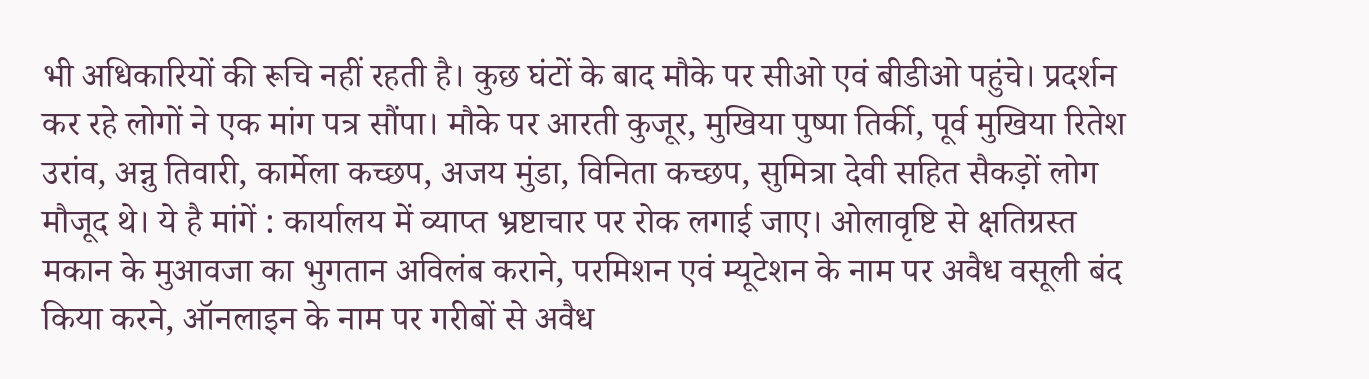भी अधिकारियों की रूचि नहीं रहती है। कुछ घंटों के बाद मौके पर सीओ एवं बीडीओ पहुंचे। प्रदर्शन कर रहे लोगों ने एक मांग पत्र सौंपा। मौके पर आरती कुजूर, मुखिया पुष्पा तिर्की, पूर्व मुखिया रितेश उरांव, अन्नु तिवारी, कार्मेला कच्छप, अजय मुंडा, विनिता कच्छप, सुमित्रा देवी सहित सैकड़ों लोग मौजूद थे। ये है मांगें : कार्यालय में व्याप्त भ्रष्टाचार पर रोक लगाई जाए। ओलावृष्टि से क्षतिग्रस्त मकान के मुआवजा का भुगतान अविलंब कराने, परमिशन एवं म्यूटेशन के नाम पर अवैध वसूली बंद किया करने, ऑनलाइन के नाम पर गरीबों से अवैध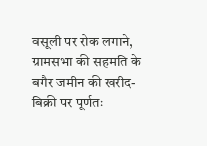वसूली पर रोक लगाने, ग्रामसभा की सहमति के बगैर जमीन की खरीद-बिक्री पर पूर्णतः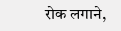रोक लगाने,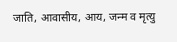जाति, आवासीय, आय, जन्म व मृत्यु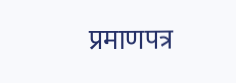प्रमाणपत्र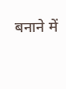बनाने में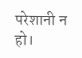परेशानी न हो।